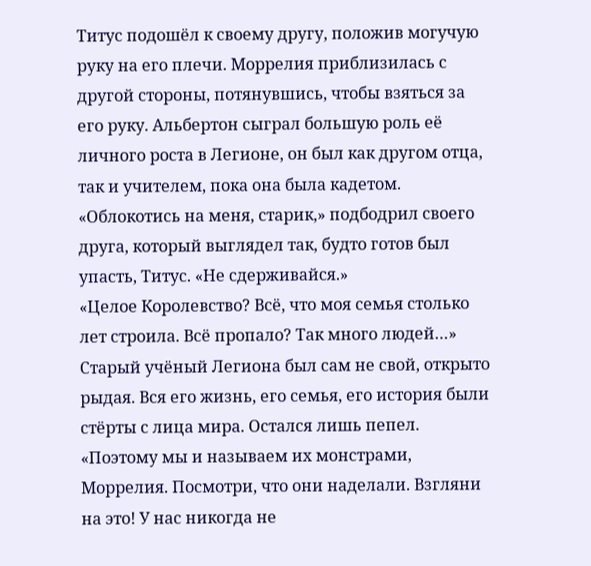Титус подошёл к своему другу, положив могучую руку на его плечи. Моррелия приблизилась с другой стороны, потянувшись, чтобы взяться за его руку. Альбертон сыграл большую роль её личного роста в Легионе, он был как другом отца, так и учителем, пока она была кадетом.
«Облокотись на меня, старик,» подбодрил своего друга, который выглядел так, будто готов был упасть, Титус. «Не сдерживайся.»
«Целое Королевство? Всё, что моя семья столько лет строила. Всё пропало? Так много людей…» Старый учёный Легиона был сам не свой, открыто рыдая. Вся его жизнь, его семья, его история были стёрты с лица мира. Остался лишь пепел.
«Поэтому мы и называем их монстрами, Моррелия. Посмотри, что они наделали. Взгляни на это! У нас никогда не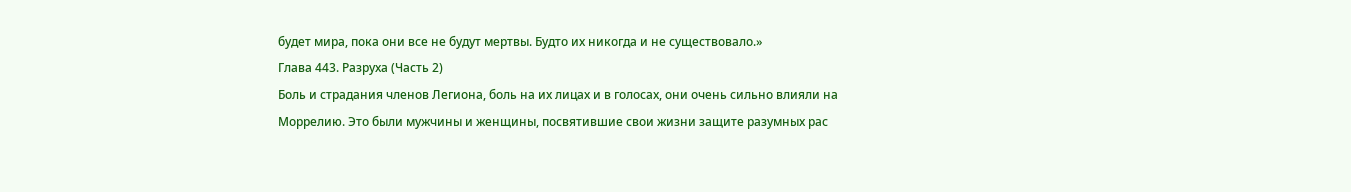будет мира, пока они все не будут мертвы. Будто их никогда и не существовало.»
Глава 443. Разруха (Часть 2)
Боль и страдания членов Легиона, боль на их лицах и в голосах, они очень сильно влияли на Моррелию. Это были мужчины и женщины, посвятившие свои жизни защите разумных рас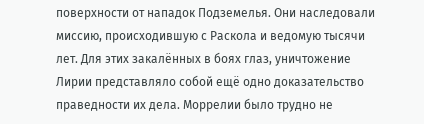поверхности от нападок Подземелья. Они наследовали миссию, происходившую с Раскола и ведомую тысячи лет. Для этих закалённых в боях глаз, уничтожение Лирии представляло собой ещё одно доказательство праведности их дела. Моррелии было трудно не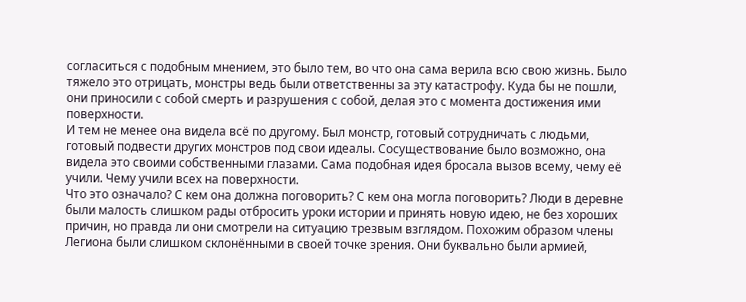согласиться с подобным мнением, это было тем, во что она сама верила всю свою жизнь. Было тяжело это отрицать, монстры ведь были ответственны за эту катастрофу. Куда бы не пошли, они приносили с собой смерть и разрушения с собой, делая это с момента достижения ими поверхности.
И тем не менее она видела всё по другому. Был монстр, готовый сотрудничать с людьми, готовый подвести других монстров под свои идеалы. Сосуществование было возможно, она видела это своими собственными глазами. Сама подобная идея бросала вызов всему, чему её учили. Чему учили всех на поверхности.
Что это означало? С кем она должна поговорить? С кем она могла поговорить? Люди в деревне были малость слишком рады отбросить уроки истории и принять новую идею, не без хороших причин, но правда ли они смотрели на ситуацию трезвым взглядом. Похожим образом члены Легиона были слишком склонёнными в своей точке зрения. Они буквально были армией,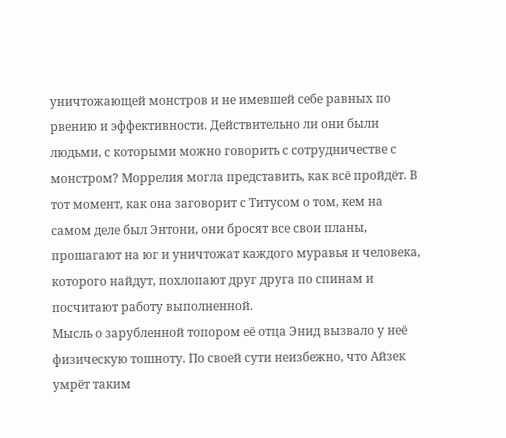уничтожающей монстров и не имевшей себе равных по рвению и эффективности. Действительно ли они были людьми, с которыми можно говорить с сотрудничестве с монстром? Моррелия могла представить, как всё пройдёт. В тот момент, как она заговорит с Титусом о том, кем на самом деле был Энтони, они бросят все свои планы, прошагают на юг и уничтожат каждого муравья и человека, которого найдут, похлопают друг друга по спинам и посчитают работу выполненной.
Мысль о зарубленной топором её отца Энид вызвало у неё физическую тошноту. По своей сути неизбежно, что Айзек умрёт таким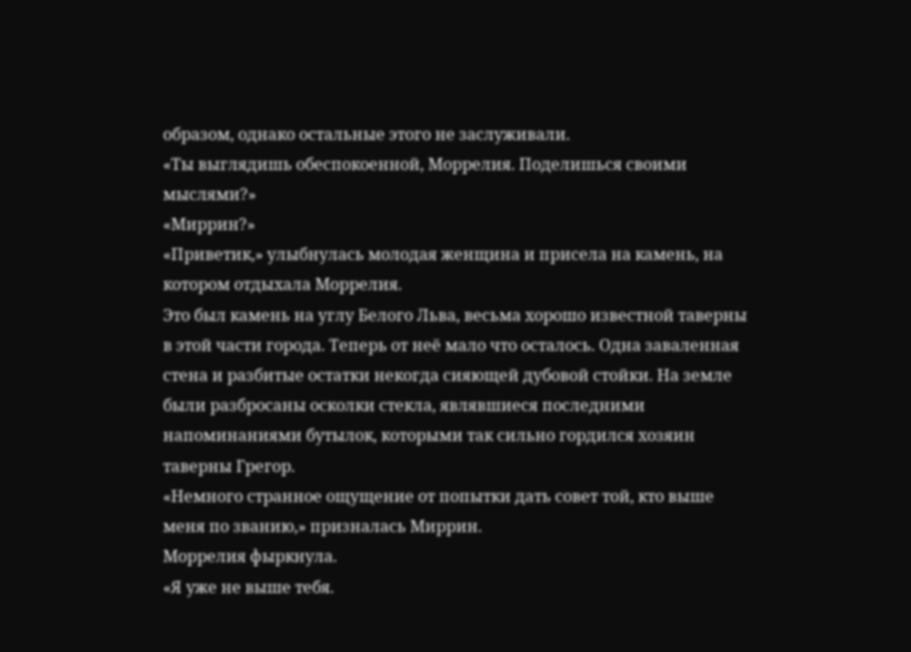образом, однако остальные этого не заслуживали.
«Ты выглядишь обеспокоенной, Моррелия. Поделишься своими мыслями?»
«Миррин?»
«Приветик,» улыбнулась молодая женщина и присела на камень, на котором отдыхала Моррелия.
Это был камень на углу Белого Льва, весьма хорошо известной таверны в этой части города. Теперь от неё мало что осталось. Одна заваленная стена и разбитые остатки некогда сияющей дубовой стойки. На земле были разбросаны осколки стекла, являвшиеся последними напоминаниями бутылок, которыми так сильно гордился хозяин таверны Грегор.
«Немного странное ощущение от попытки дать совет той, кто выше меня по званию,» призналась Миррин.
Моррелия фыркнула.
«Я уже не выше тебя.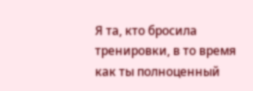Я та, кто бросила тренировки, в то время как ты полноценный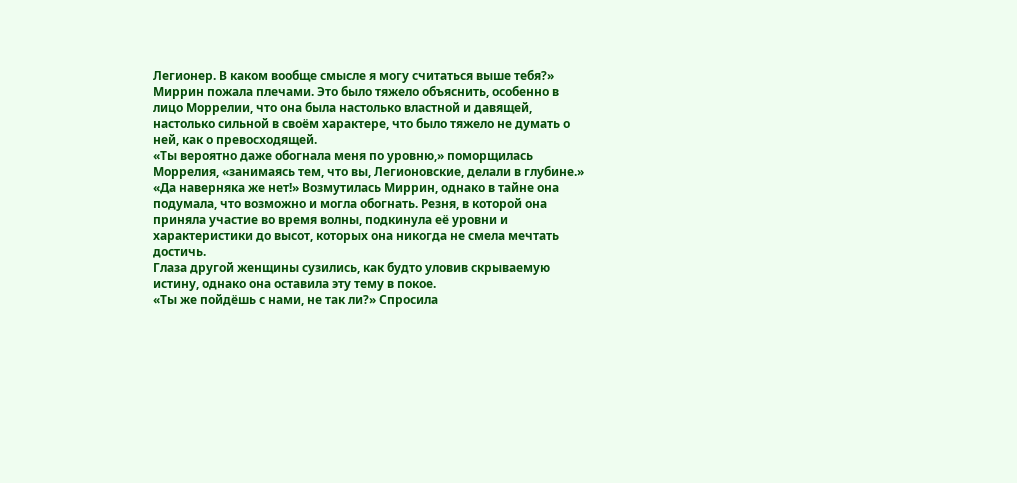Легионер. В каком вообще смысле я могу считаться выше тебя?»
Миррин пожала плечами. Это было тяжело объяснить, особенно в лицо Моррелии, что она была настолько властной и давящей, настолько сильной в своём характере, что было тяжело не думать о ней, как о превосходящей.
«Ты вероятно даже обогнала меня по уровню,» поморщилась Моррелия, «занимаясь тем, что вы, Легионовские, делали в глубине.»
«Да наверняка же нет!» Возмутилась Миррин, однако в тайне она подумала, что возможно и могла обогнать. Резня, в которой она приняла участие во время волны, подкинула её уровни и характеристики до высот, которых она никогда не смела мечтать достичь.
Глаза другой женщины сузились, как будто уловив скрываемую истину, однако она оставила эту тему в покое.
«Ты же пойдёшь с нами, не так ли?» Спросила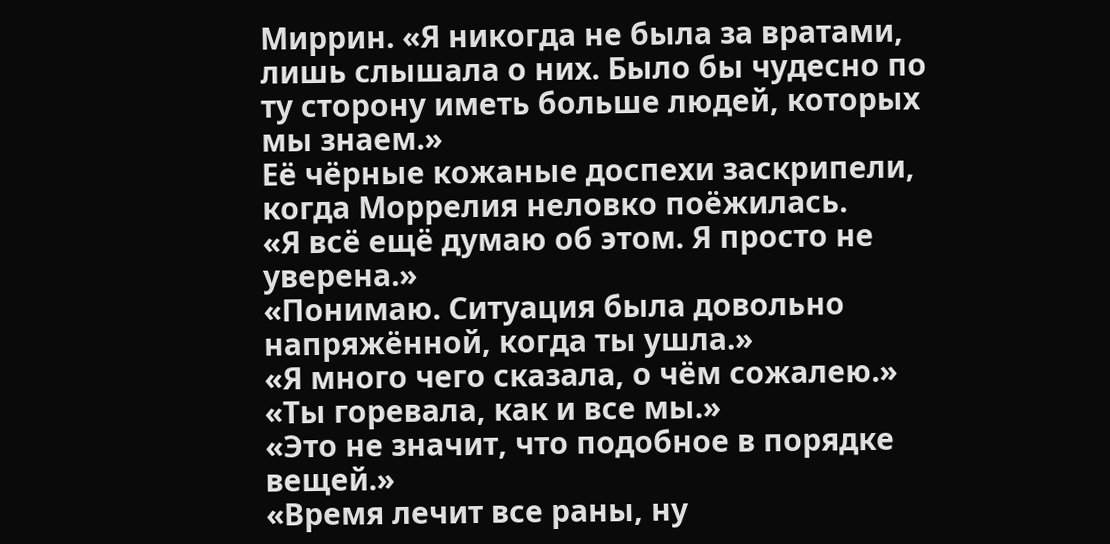Миррин. «Я никогда не была за вратами, лишь слышала о них. Было бы чудесно по ту сторону иметь больше людей, которых мы знаем.»
Её чёрные кожаные доспехи заскрипели, когда Моррелия неловко поёжилась.
«Я всё ещё думаю об этом. Я просто не уверена.»
«Понимаю. Ситуация была довольно напряжённой, когда ты ушла.»
«Я много чего сказала, о чём сожалею.»
«Ты горевала, как и все мы.»
«Это не значит, что подобное в порядке вещей.»
«Время лечит все раны, ну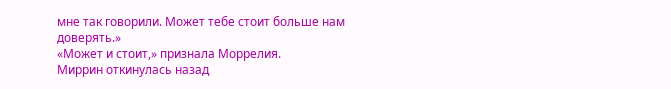мне так говорили. Может тебе стоит больше нам доверять.»
«Может и стоит,» признала Моррелия.
Миррин откинулась назад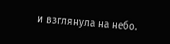и взглянула на небо.